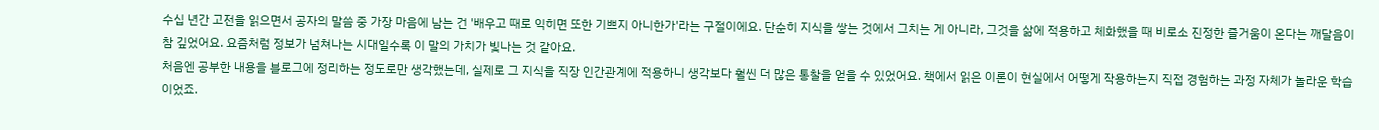수십 년간 고전을 읽으면서 공자의 말씀 중 가장 마음에 남는 건 '배우고 때로 익히면 또한 기쁘지 아니한가'라는 구절이에요. 단순히 지식을 쌓는 것에서 그치는 게 아니라, 그것을 삶에 적용하고 체화했을 때 비로소 진정한 즐거움이 온다는 깨달음이 참 깊었어요. 요즘처럼 정보가 넘쳐나는 시대일수록 이 말의 가치가 빛나는 것 같아요.
처음엔 공부한 내용을 블로그에 정리하는 정도로만 생각했는데, 실제로 그 지식을 직장 인간관계에 적용하니 생각보다 훨씬 더 많은 통찰을 얻을 수 있었어요. 책에서 읽은 이론이 현실에서 어떻게 작용하는지 직접 경험하는 과정 자체가 놀라운 학습이었죠.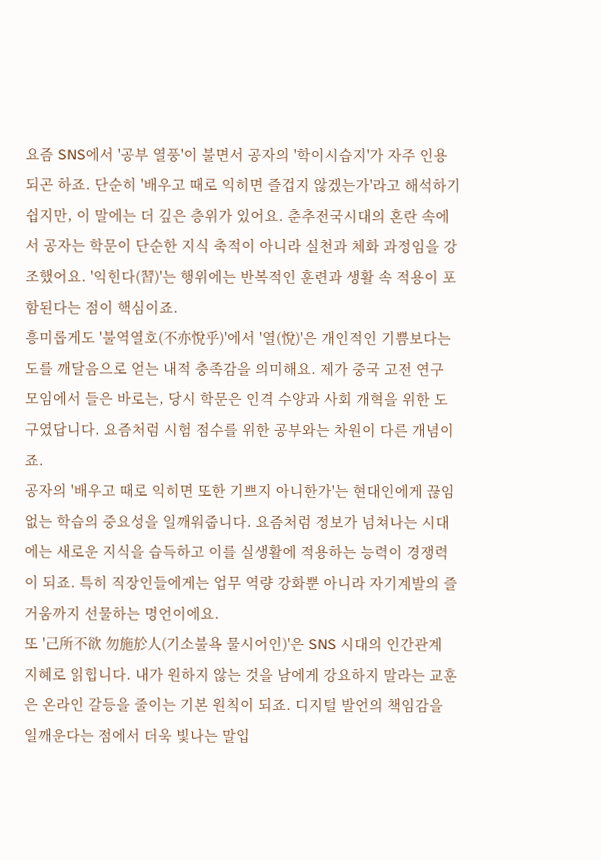요즘 SNS에서 '공부 열풍'이 불면서 공자의 '학이시습지'가 자주 인용되곤 하죠. 단순히 '배우고 때로 익히면 즐겁지 않겠는가'라고 해석하기 쉽지만, 이 말에는 더 깊은 층위가 있어요. 춘추전국시대의 혼란 속에서 공자는 학문이 단순한 지식 축적이 아니라 실천과 체화 과정임을 강조했어요. '익힌다(習)'는 행위에는 반복적인 훈련과 생활 속 적용이 포함된다는 점이 핵심이죠.
흥미롭게도 '불역열호(不亦悅乎)'에서 '열(悅)'은 개인적인 기쁨보다는 도를 깨달음으로 얻는 내적 충족감을 의미해요. 제가 중국 고전 연구 모임에서 들은 바로는, 당시 학문은 인격 수양과 사회 개혁을 위한 도구였답니다. 요즘처럼 시험 점수를 위한 공부와는 차원이 다른 개념이죠.
공자의 '배우고 때로 익히면 또한 기쁘지 아니한가'는 현대인에게 끊임없는 학습의 중요성을 일깨워줍니다. 요즘처럼 정보가 넘쳐나는 시대에는 새로운 지식을 습득하고 이를 실생활에 적용하는 능력이 경쟁력이 되죠. 특히 직장인들에게는 업무 역량 강화뿐 아니라 자기계발의 즐거움까지 선물하는 명언이에요.
또 '己所不欲 勿施於人(기소불욕 물시어인)'은 SNS 시대의 인간관계 지혜로 읽힙니다. 내가 원하지 않는 것을 남에게 강요하지 말라는 교훈은 온라인 갈등을 줄이는 기본 원칙이 되죠. 디지털 발언의 책임감을 일깨운다는 점에서 더욱 빛나는 말입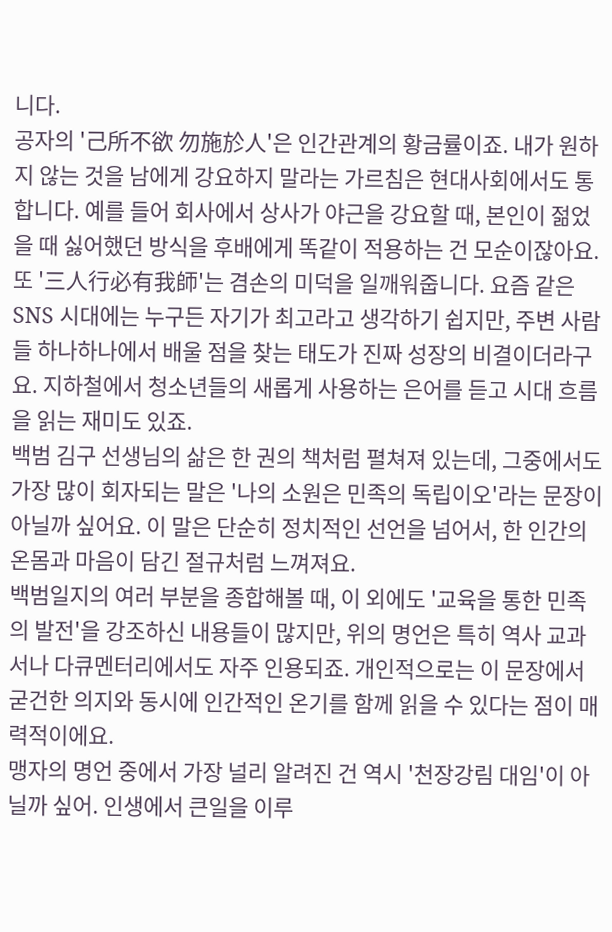니다.
공자의 '己所不欲 勿施於人'은 인간관계의 황금률이죠. 내가 원하지 않는 것을 남에게 강요하지 말라는 가르침은 현대사회에서도 통합니다. 예를 들어 회사에서 상사가 야근을 강요할 때, 본인이 젊었을 때 싫어했던 방식을 후배에게 똑같이 적용하는 건 모순이잖아요.
또 '三人行必有我師'는 겸손의 미덕을 일깨워줍니다. 요즘 같은 SNS 시대에는 누구든 자기가 최고라고 생각하기 쉽지만, 주변 사람들 하나하나에서 배울 점을 찾는 태도가 진짜 성장의 비결이더라구요. 지하철에서 청소년들의 새롭게 사용하는 은어를 듣고 시대 흐름을 읽는 재미도 있죠.
백범 김구 선생님의 삶은 한 권의 책처럼 펼쳐져 있는데, 그중에서도 가장 많이 회자되는 말은 '나의 소원은 민족의 독립이오'라는 문장이 아닐까 싶어요. 이 말은 단순히 정치적인 선언을 넘어서, 한 인간의 온몸과 마음이 담긴 절규처럼 느껴져요.
백범일지의 여러 부분을 종합해볼 때, 이 외에도 '교육을 통한 민족의 발전'을 강조하신 내용들이 많지만, 위의 명언은 특히 역사 교과서나 다큐멘터리에서도 자주 인용되죠. 개인적으로는 이 문장에서 굳건한 의지와 동시에 인간적인 온기를 함께 읽을 수 있다는 점이 매력적이에요.
맹자의 명언 중에서 가장 널리 알려진 건 역시 '천장강림 대임'이 아닐까 싶어. 인생에서 큰일을 이루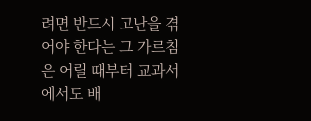려면 반드시 고난을 겪어야 한다는 그 가르침은 어릴 때부터 교과서에서도 배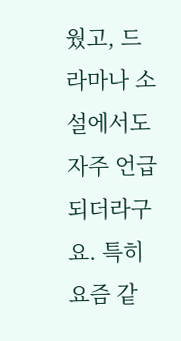웠고, 드라마나 소설에서도 자주 언급되더라구요. 특히 요즘 같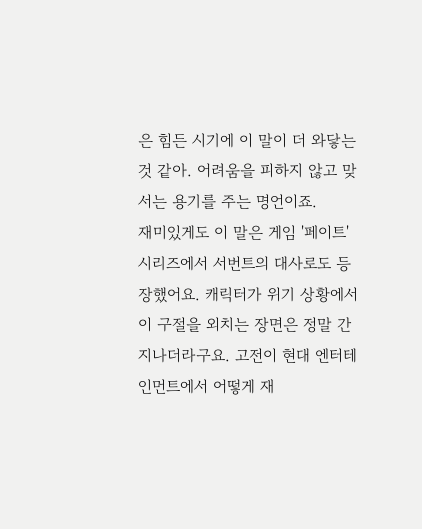은 힘든 시기에 이 말이 더 와닿는 것 같아. 어려움을 피하지 않고 맞서는 용기를 주는 명언이죠.
재미있게도 이 말은 게임 '페이트' 시리즈에서 서번트의 대사로도 등장했어요. 캐릭터가 위기 상황에서 이 구절을 외치는 장면은 정말 간지나더라구요. 고전이 현대 엔터테인먼트에서 어떻게 재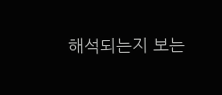해석되는지 보는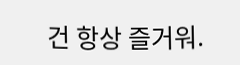건 항상 즐거워.